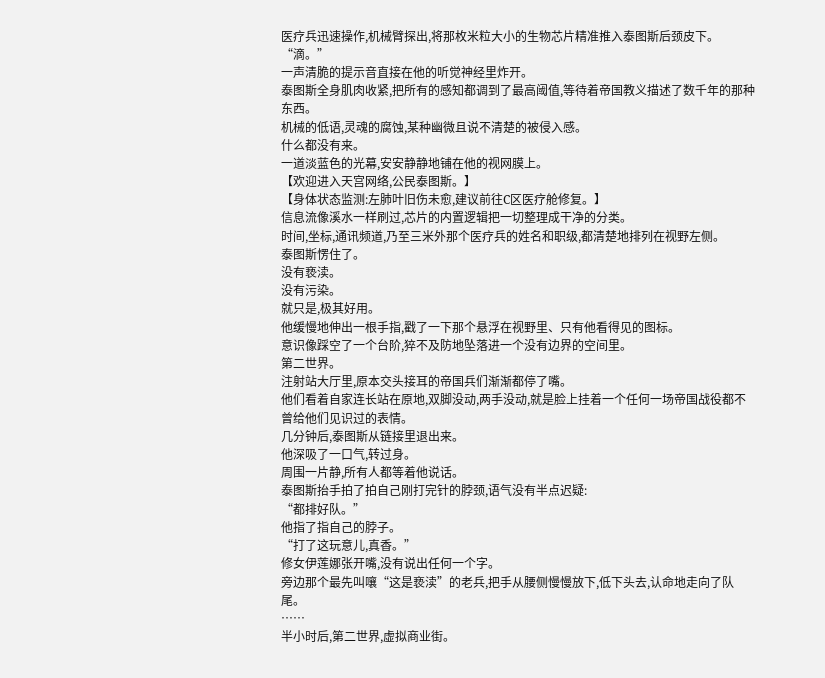医疗兵迅速操作,机械臂探出,将那枚米粒大小的生物芯片精准推入泰图斯后颈皮下。
“滴。”
一声清脆的提示音直接在他的听觉神经里炸开。
泰图斯全身肌肉收紧,把所有的感知都调到了最高阈值,等待着帝国教义描述了数千年的那种东西。
机械的低语,灵魂的腐蚀,某种幽微且说不清楚的被侵入感。
什么都没有来。
一道淡蓝色的光幕,安安静静地铺在他的视网膜上。
【欢迎进入天宫网络,公民泰图斯。】
【身体状态监测:左肺叶旧伤未愈,建议前往C区医疗舱修复。】
信息流像溪水一样刷过,芯片的内置逻辑把一切整理成干净的分类。
时间,坐标,通讯频道,乃至三米外那个医疗兵的姓名和职级,都清楚地排列在视野左侧。
泰图斯愣住了。
没有亵渎。
没有污染。
就只是,极其好用。
他缓慢地伸出一根手指,戳了一下那个悬浮在视野里、只有他看得见的图标。
意识像踩空了一个台阶,猝不及防地坠落进一个没有边界的空间里。
第二世界。
注射站大厅里,原本交头接耳的帝国兵们渐渐都停了嘴。
他们看着自家连长站在原地,双脚没动,两手没动,就是脸上挂着一个任何一场帝国战役都不曾给他们见识过的表情。
几分钟后,泰图斯从链接里退出来。
他深吸了一口气,转过身。
周围一片静,所有人都等着他说话。
泰图斯抬手拍了拍自己刚打完针的脖颈,语气没有半点迟疑:
“都排好队。”
他指了指自己的脖子。
“打了这玩意儿,真香。”
修女伊莲娜张开嘴,没有说出任何一个字。
旁边那个最先叫嚷“这是亵渎”的老兵,把手从腰侧慢慢放下,低下头去,认命地走向了队尾。
……
半小时后,第二世界,虚拟商业街。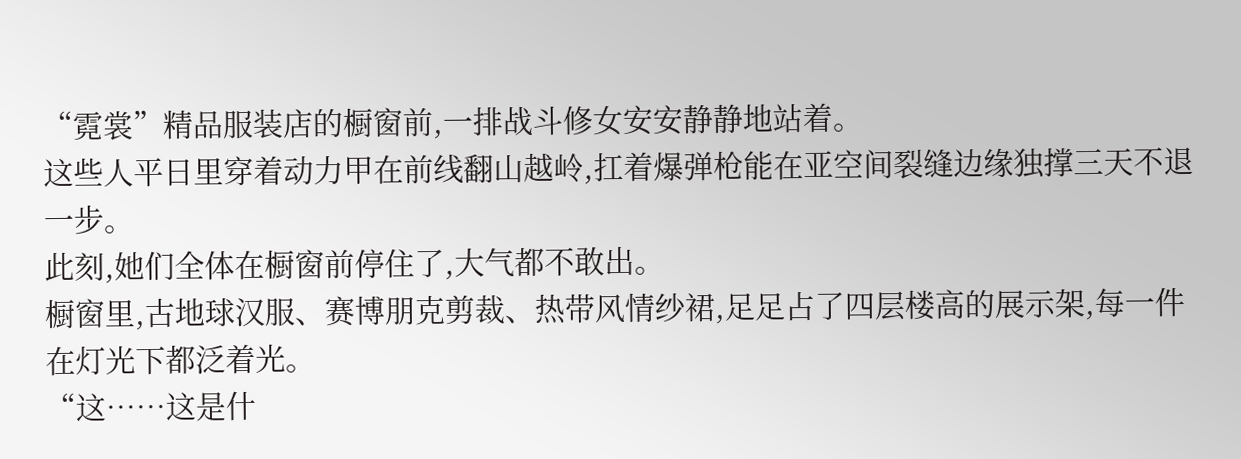“霓裳”精品服装店的橱窗前,一排战斗修女安安静静地站着。
这些人平日里穿着动力甲在前线翻山越岭,扛着爆弹枪能在亚空间裂缝边缘独撑三天不退一步。
此刻,她们全体在橱窗前停住了,大气都不敢出。
橱窗里,古地球汉服、赛博朋克剪裁、热带风情纱裙,足足占了四层楼高的展示架,每一件在灯光下都泛着光。
“这……这是什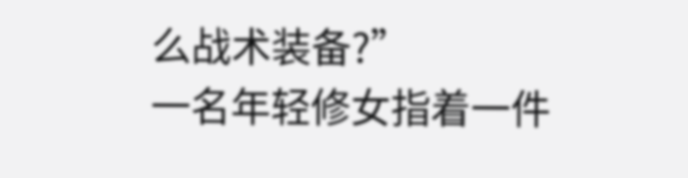么战术装备?”
一名年轻修女指着一件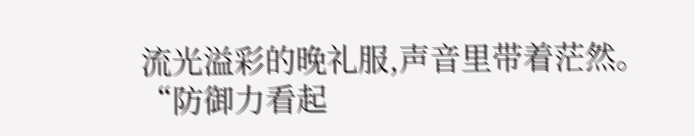流光溢彩的晚礼服,声音里带着茫然。
“防御力看起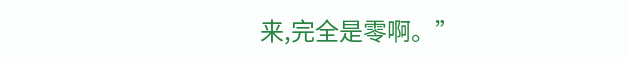来,完全是零啊。”